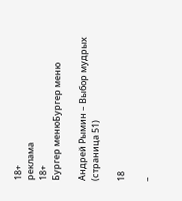18+
реклама
18+
Бургер менюБургер меню

Андрей Рымин – Выбор мудрых (страница 51)

18

–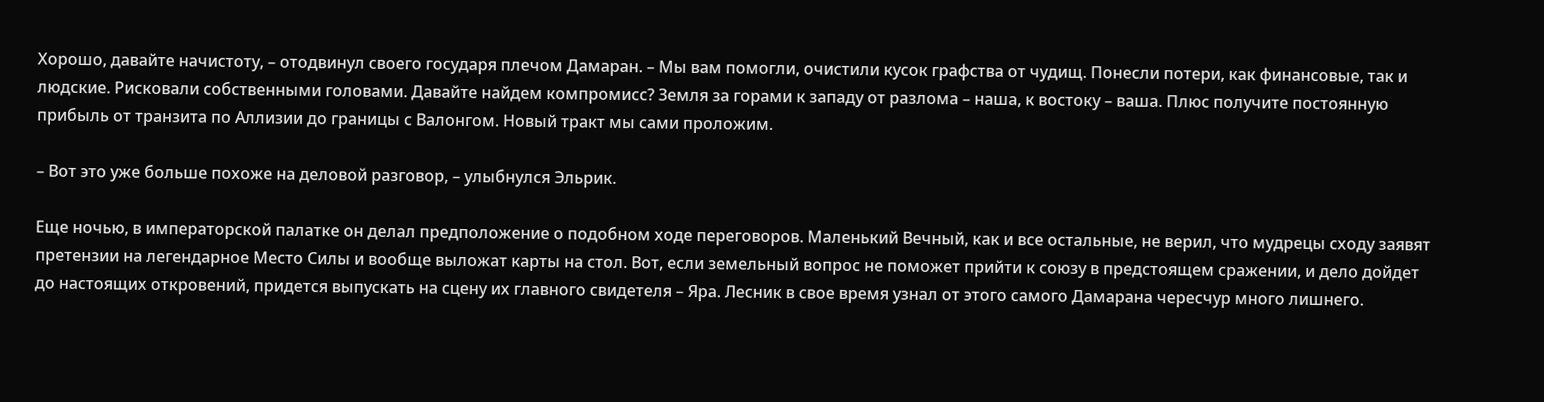Хорошо, давайте начистоту, – отодвинул своего государя плечом Дамаран. – Мы вам помогли, очистили кусок графства от чудищ. Понесли потери, как финансовые, так и людские. Рисковали собственными головами. Давайте найдем компромисс? Земля за горами к западу от разлома – наша, к востоку – ваша. Плюс получите постоянную прибыль от транзита по Аллизии до границы с Валонгом. Новый тракт мы сами проложим.

– Вот это уже больше похоже на деловой разговор, – улыбнулся Эльрик.

Еще ночью, в императорской палатке он делал предположение о подобном ходе переговоров. Маленький Вечный, как и все остальные, не верил, что мудрецы сходу заявят претензии на легендарное Место Силы и вообще выложат карты на стол. Вот, если земельный вопрос не поможет прийти к союзу в предстоящем сражении, и дело дойдет до настоящих откровений, придется выпускать на сцену их главного свидетеля – Яра. Лесник в свое время узнал от этого самого Дамарана чересчур много лишнего.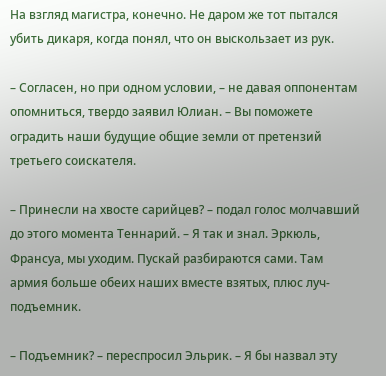На взгляд магистра, конечно. Не даром же тот пытался убить дикаря, когда понял, что он выскользает из рук.

– Согласен, но при одном условии, – не давая оппонентам опомниться, твердо заявил Юлиан. – Вы поможете оградить наши будущие общие земли от претензий третьего соискателя.

– Принесли на хвосте сарийцев? – подал голос молчавший до этого момента Теннарий. – Я так и знал. Эркюль, Франсуа, мы уходим. Пускай разбираются сами. Там армия больше обеих наших вместе взятых, плюс луч-подъемник.

– Подъемник? – переспросил Эльрик. – Я бы назвал эту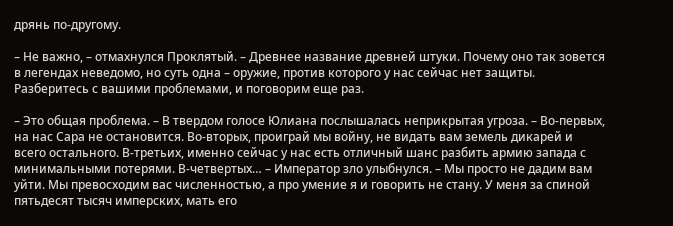дрянь по-другому.

– Не важно, – отмахнулся Проклятый. – Древнее название древней штуки. Почему оно так зовется в легендах неведомо, но суть одна – оружие, против которого у нас сейчас нет защиты. Разберитесь с вашими проблемами, и поговорим еще раз.

– Это общая проблема. – В твердом голосе Юлиана послышалась неприкрытая угроза. – Во-первых, на нас Сара не остановится. Во-вторых, проиграй мы войну, не видать вам земель дикарей и всего остального. В-третьих, именно сейчас у нас есть отличный шанс разбить армию запада с минимальными потерями. В-четвертых… – Император зло улыбнулся. – Мы просто не дадим вам уйти. Мы превосходим вас численностью, а про умение я и говорить не стану. У меня за спиной пятьдесят тысяч имперских, мать его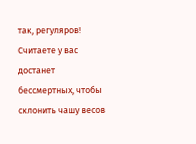так, регуляров! Считаете у вас достанет бессмертных, чтобы склонить чашу весов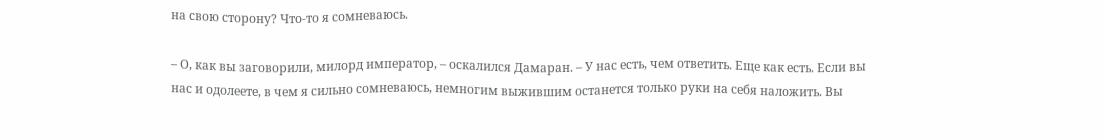на свою сторону? Что-то я сомневаюсь.

– О, как вы заговорили, милорд император, – оскалился Дамаран. – У нас есть, чем ответить. Еще как есть. Если вы нас и одолеете, в чем я сильно сомневаюсь, немногим выжившим останется только руки на себя наложить. Вы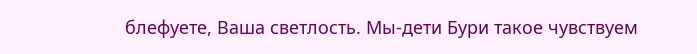блефуете, Ваша светлость. Мы-дети Бури такое чувствуем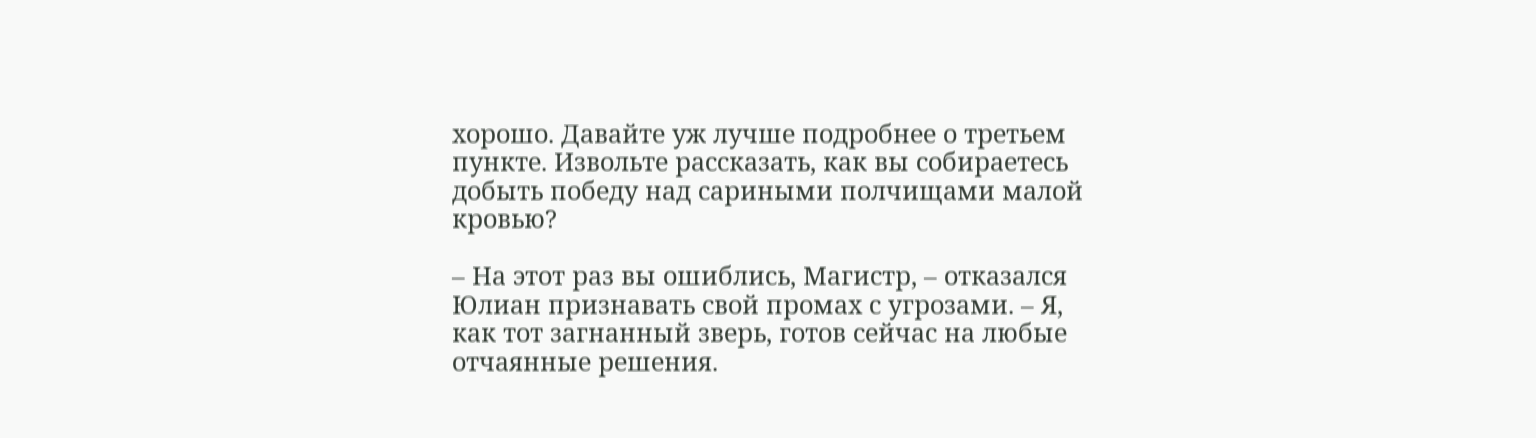хорошо. Давайте уж лучше подробнее о третьем пункте. Извольте рассказать, как вы собираетесь добыть победу над сариными полчищами малой кровью?

– На этот раз вы ошиблись, Магистр, – отказался Юлиан признавать свой промах с угрозами. – Я, как тот загнанный зверь, готов сейчас на любые отчаянные решения.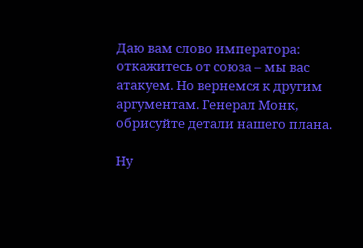Даю вам слово императора: откажитесь от союза – мы вас атакуем. Но вернемся к другим аргументам. Генерал Монк, обрисуйте детали нашего плана.

Ну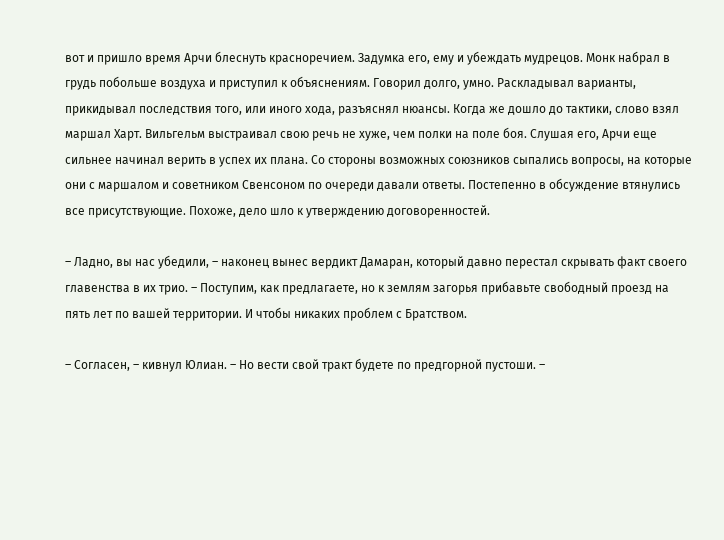вот и пришло время Арчи блеснуть красноречием. Задумка его, ему и убеждать мудрецов. Монк набрал в грудь побольше воздуха и приступил к объяснениям. Говорил долго, умно. Раскладывал варианты, прикидывал последствия того, или иного хода, разъяснял нюансы. Когда же дошло до тактики, слово взял маршал Харт. Вильгельм выстраивал свою речь не хуже, чем полки на поле боя. Слушая его, Арчи еще сильнее начинал верить в успех их плана. Со стороны возможных союзников сыпались вопросы, на которые они с маршалом и советником Свенсоном по очереди давали ответы. Постепенно в обсуждение втянулись все присутствующие. Похоже, дело шло к утверждению договоренностей.

– Ладно, вы нас убедили, – наконец вынес вердикт Дамаран, который давно перестал скрывать факт своего главенства в их трио. – Поступим, как предлагаете, но к землям загорья прибавьте свободный проезд на пять лет по вашей территории. И чтобы никаких проблем с Братством.

– Согласен, – кивнул Юлиан. – Но вести свой тракт будете по предгорной пустоши. –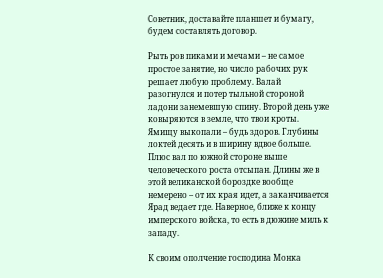Советник, доставайте планшет и бумагу, будем составлять договор.

Рыть ров пиками и мечами – не самое простое занятие, но число рабочих рук решает любую проблему. Валай разогнулся и потер тыльной стороной ладони занемевшую спину. Второй день уже ковыряются в земле, что твои кроты. Ямищу выкопали – будь здоров. Глубины локтей десять и в ширину вдвое больше. Плюс вал по южной стороне выше человеческого роста отсыпан. Длины же в этой великанской бороздке вообще немерено – от их края идет, а заканчивается Ярад ведает где. Наверное, ближе к концу имперского войска, то есть в дюжине миль к западу.

К своим ополчение господина Монка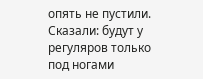опять не пустили. Сказали: будут у регуляров только под ногами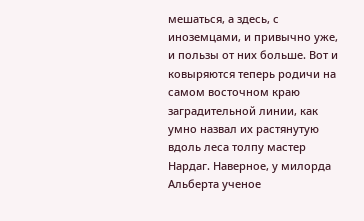мешаться, а здесь, с иноземцами, и привычно уже, и пользы от них больше. Вот и ковыряются теперь родичи на самом восточном краю заградительной линии, как умно назвал их растянутую вдоль леса толпу мастер Нардаг. Наверное, у милорда Альберта ученое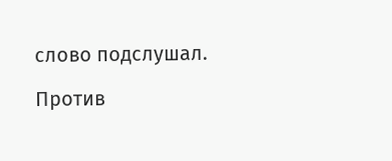слово подслушал.

Против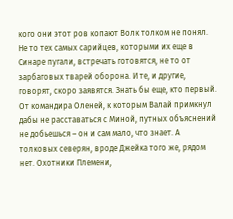кого они этот ров копают Волк толком не понял. Не то тех самых сарийцев, которыми их еще в Синаре пугали, встречать готовятся, не то от зарбаговых тварей оборона. И те, и другие, говорят, скоро заявятся. Знать бы еще, кто первый. От командира Оленей, к которым Валай примкнул дабы не расставаться с Миной, путных объяснений не добьешься – он и сам мало, что знает. А толковых северян, вроде Джейка того же, рядом нет. Охотники Племени,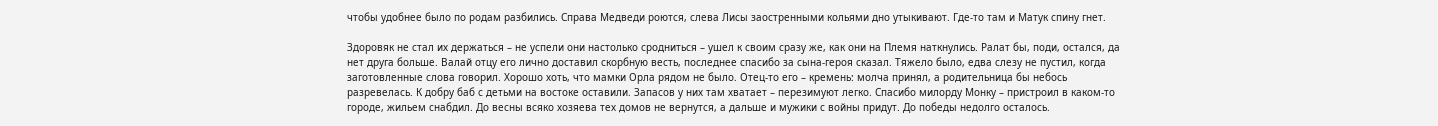чтобы удобнее было по родам разбились. Справа Медведи роются, слева Лисы заостренными кольями дно утыкивают. Где-то там и Матук спину гнет.

Здоровяк не стал их держаться – не успели они настолько сродниться – ушел к своим сразу же, как они на Племя наткнулись. Ралат бы, поди, остался, да нет друга больше. Валай отцу его лично доставил скорбную весть, последнее спасибо за сына-героя сказал. Тяжело было, едва слезу не пустил, когда заготовленные слова говорил. Хорошо хоть, что мамки Орла рядом не было. Отец-то его – кремень: молча принял, а родительница бы небось разревелась. К добру баб с детьми на востоке оставили. Запасов у них там хватает – перезимуют легко. Спасибо милорду Монку – пристроил в каком-то городе, жильем снабдил. До весны всяко хозяева тех домов не вернутся, а дальше и мужики с войны придут. До победы недолго осталось.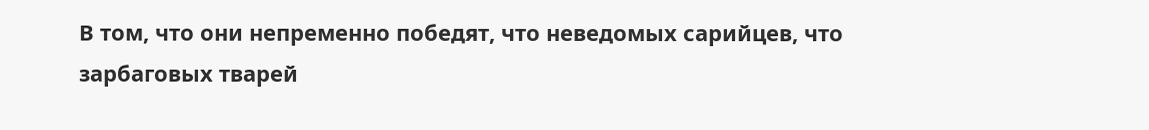В том, что они непременно победят, что неведомых сарийцев, что зарбаговых тварей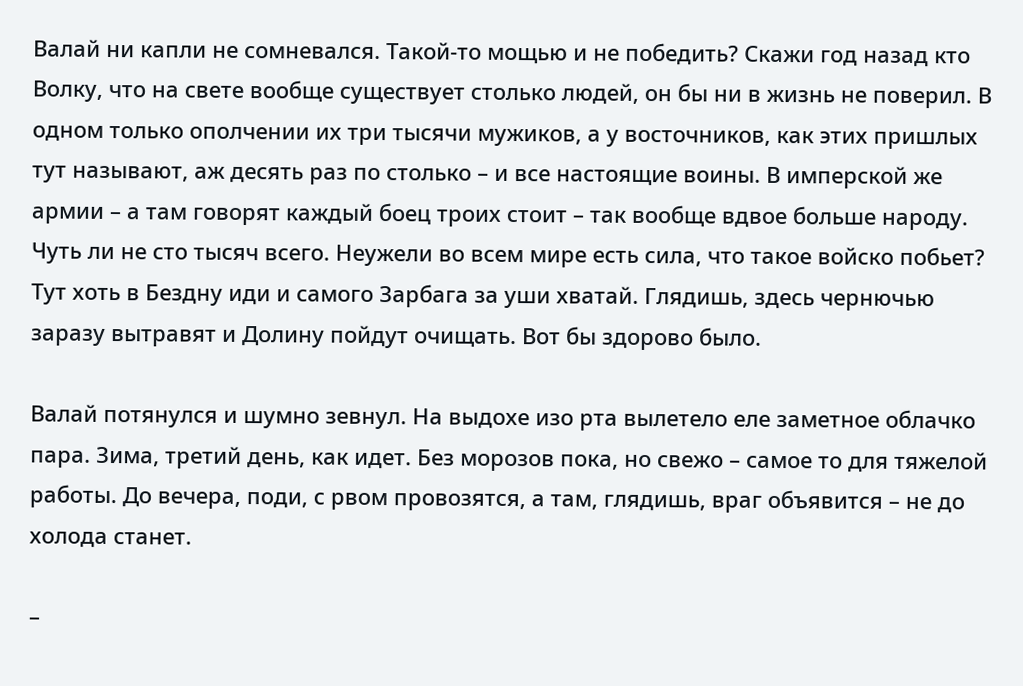Валай ни капли не сомневался. Такой-то мощью и не победить? Скажи год назад кто Волку, что на свете вообще существует столько людей, он бы ни в жизнь не поверил. В одном только ополчении их три тысячи мужиков, а у восточников, как этих пришлых тут называют, аж десять раз по столько – и все настоящие воины. В имперской же армии – а там говорят каждый боец троих стоит – так вообще вдвое больше народу. Чуть ли не сто тысяч всего. Неужели во всем мире есть сила, что такое войско побьет? Тут хоть в Бездну иди и самого Зарбага за уши хватай. Глядишь, здесь чернючью заразу вытравят и Долину пойдут очищать. Вот бы здорово было.

Валай потянулся и шумно зевнул. На выдохе изо рта вылетело еле заметное облачко пара. Зима, третий день, как идет. Без морозов пока, но свежо – самое то для тяжелой работы. До вечера, поди, с рвом провозятся, а там, глядишь, враг объявится – не до холода станет.

–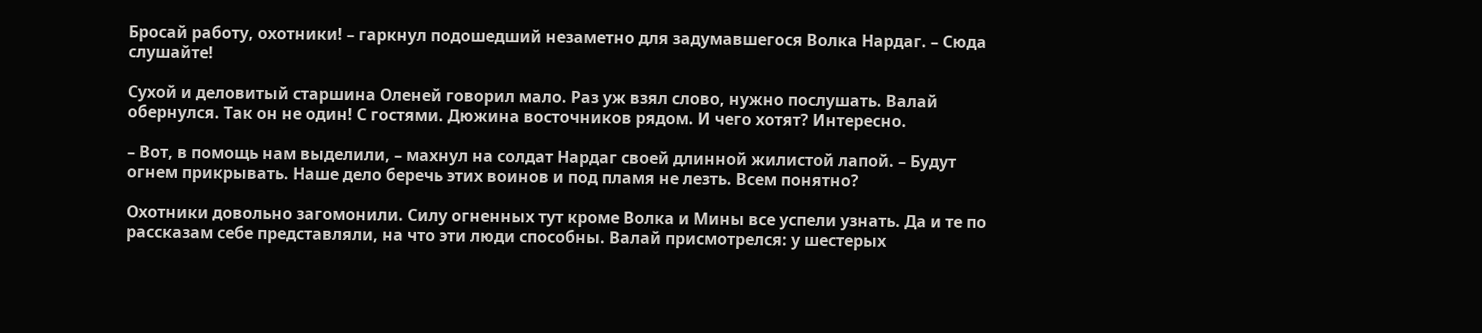Бросай работу, охотники! – гаркнул подошедший незаметно для задумавшегося Волка Нардаг. – Сюда слушайте!

Сухой и деловитый старшина Оленей говорил мало. Раз уж взял слово, нужно послушать. Валай обернулся. Так он не один! С гостями. Дюжина восточников рядом. И чего хотят? Интересно.

– Вот, в помощь нам выделили, – махнул на солдат Нардаг своей длинной жилистой лапой. – Будут огнем прикрывать. Наше дело беречь этих воинов и под пламя не лезть. Всем понятно?

Охотники довольно загомонили. Силу огненных тут кроме Волка и Мины все успели узнать. Да и те по рассказам себе представляли, на что эти люди способны. Валай присмотрелся: у шестерых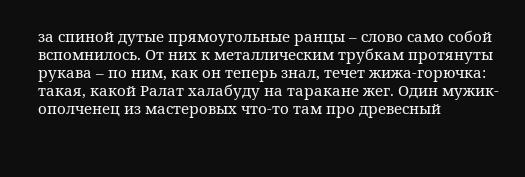за спиной дутые прямоугольные ранцы – слово само собой вспомнилось. От них к металлическим трубкам протянуты рукава – по ним, как он теперь знал, течет жижа-горючка: такая, какой Ралат халабуду на таракане жег. Один мужик-ополченец из мастеровых что-то там про древесный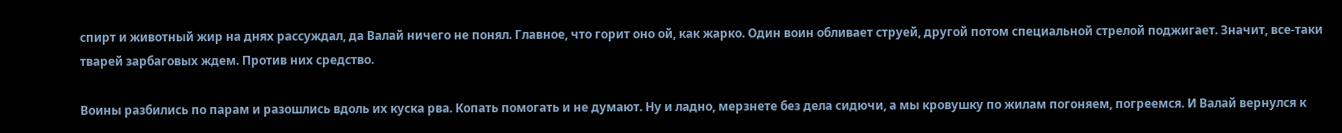спирт и животный жир на днях рассуждал, да Валай ничего не понял. Главное, что горит оно ой, как жарко. Один воин обливает струей, другой потом специальной стрелой поджигает. Значит, все-таки тварей зарбаговых ждем. Против них средство.

Воины разбились по парам и разошлись вдоль их куска рва. Копать помогать и не думают. Ну и ладно, мерзнете без дела сидючи, а мы кровушку по жилам погоняем, погреемся. И Валай вернулся к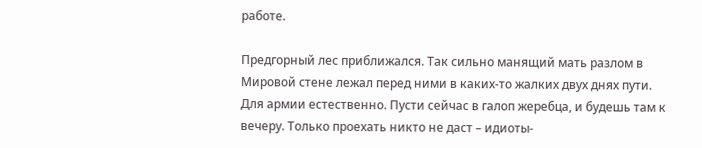работе.

Предгорный лес приближался. Так сильно манящий мать разлом в Мировой стене лежал перед ними в каких-то жалких двух днях пути. Для армии естественно. Пусти сейчас в галоп жеребца, и будешь там к вечеру. Только проехать никто не даст – идиоты-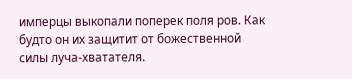имперцы выкопали поперек поля ров. Как будто он их защитит от божественной силы луча-хватателя.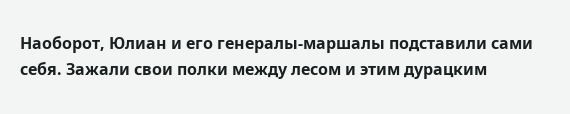Наоборот, Юлиан и его генералы-маршалы подставили сами себя. Зажали свои полки между лесом и этим дурацким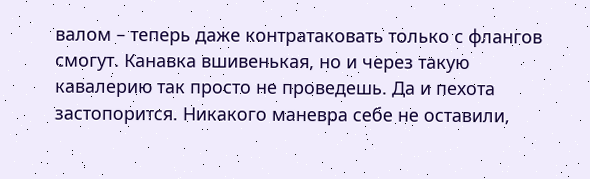валом – теперь даже контратаковать только с флангов смогут. Канавка вшивенькая, но и через такую кавалерию так просто не проведешь. Да и пехота застопорится. Никакого маневра себе не оставили,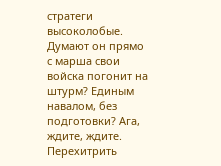стратеги высоколобые. Думают он прямо с марша свои войска погонит на штурм? Единым навалом, без подготовки? Ага, ждите, ждите. Перехитрить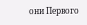они Первого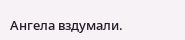Ангела вздумали.